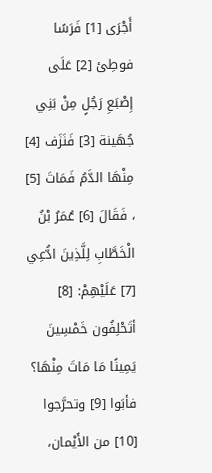أَجْرَى [1] فَرَسًا فوطِئ [2] عَلَى إِصْبَعِ رَجُلٍ مِنْ بَنِي جُهَينة [3] فَنَزَف [4] مِنْهَا الدَّمُ فَمَاتَ [5] ، فَقَالَ [6] عُمَرُ بْنُ الْخَطَّابِ لِلَّذِينَ ادُّعِي [7] عَلَيْهِمْ: [8] أتَحْلِفُون خَمْسِينَ يَمِينًا مَا مَاتَ مِنْهَا؟ فأبَوا [9] وتحرَّجوا [10] من الأَيْمان،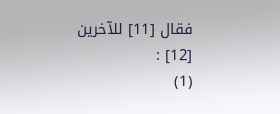فقال [11] للآخرين [12] :
(1)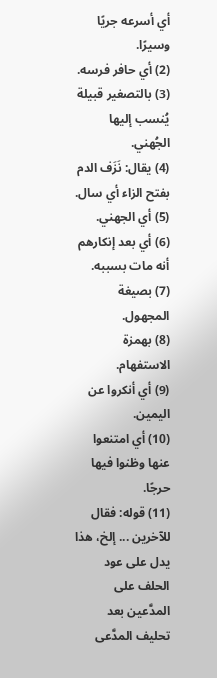أي أسرعه جريًا وسيرًا.
(2) أي حافر فرسه.
(3) بالتصغير قبيلة يُنسب إليها الجُهني.
(4) يقال: نَزَف الدم بفتح الزاء أي سال.
(5) أي الجهني.
(6) أي بعد إنكارهم أنه مات بسببه.
(7) بصيغة المجهول.
(8) بهمزة الاستفهام.
(9) أي أنكروا عن اليمين.
(10) أي امتنعوا عنها وظنوا فيها حرجًا.
(11) قوله: فقال للآخرين ... إلخ، هذا يدل على عود الحلف على المدَّعين بعد تحليف المدَّعى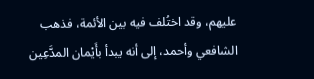عليهم، وقد اختُلف فيه بين الأئمة، فذهب الشافعي وأحمد، إلى أنه يبدأ بأَيْمان المدَّعِين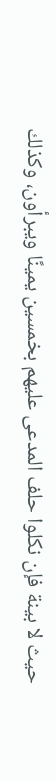حيث لا بينة فإن نكلوا حلف المدعى عليهم بخمسين يمينًا ويبرأون، وكذلك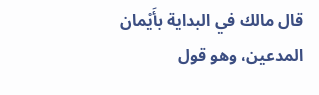قال مالك في البداية بأَيْمان المدعين، وهو قول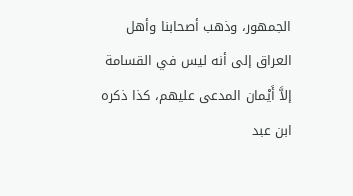الجمهور، وذهب أصحابنا وأهل العراق إلى أنه ليس في القسامة إلاَّ أَيْمان المدعى عليهم، كذا ذكره ابن عبد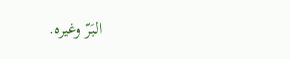البَرّ وغيره.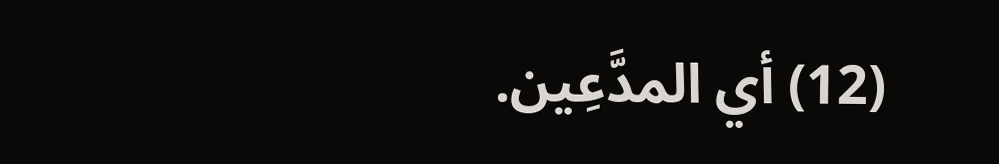(12) أي المدَّعِين.